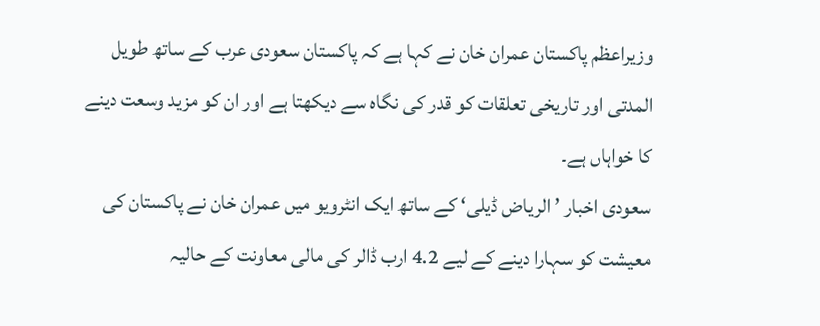وزیراعظم پاکستان عمران خان نے کہا ہے کہ پاکستان سعودی عرب کے ساتھ طویل المدتی اور تاریخی تعلقات کو قدر کی نگاہ سے دیکھتا ہے اور ان کو مزید وسعت دینے کا خواہاں ہے۔
سعودی اخبار ’الریاض ڈیلی‘ کے ساتھ ایک انٹرویو میں عمران خان نے پاکستان کی معیشت کو سہارا دینے کے لیے 4.2 ارب ڈالر کی مالی معاونت کے حالیہ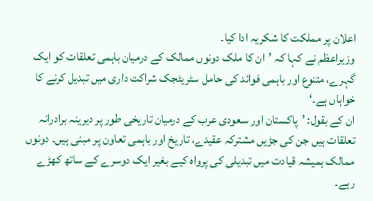اعلان پر مملکت کا شکریہ ادا کیا۔
وزیراعظم نے کہا کہ ’ان کا ملک دونوں ممالک کے درمیان باہمی تعلقات کو ایک گہرے، متنوع اور باہمی فوائد کی حامل سٹریٹجک شراکت داری میں تبدیل کرنے کا خواہاں ہے۔‘
ان کے بقول: ’پاکستان اور سعودی عرب کے درمیان تاریخی طور پر دیرینہ برادرانہ تعلقات ہیں جن کی جڑیں مشترکہ عقیدے، تاریخ اور باہمی تعاون پر مبنی ہیں۔ دونوں ممالک ہمیشہ قیادت میں تبدیلی کی پرواہ کیے بغیر ایک دوسرے کے ساتھ کھڑے رہے۔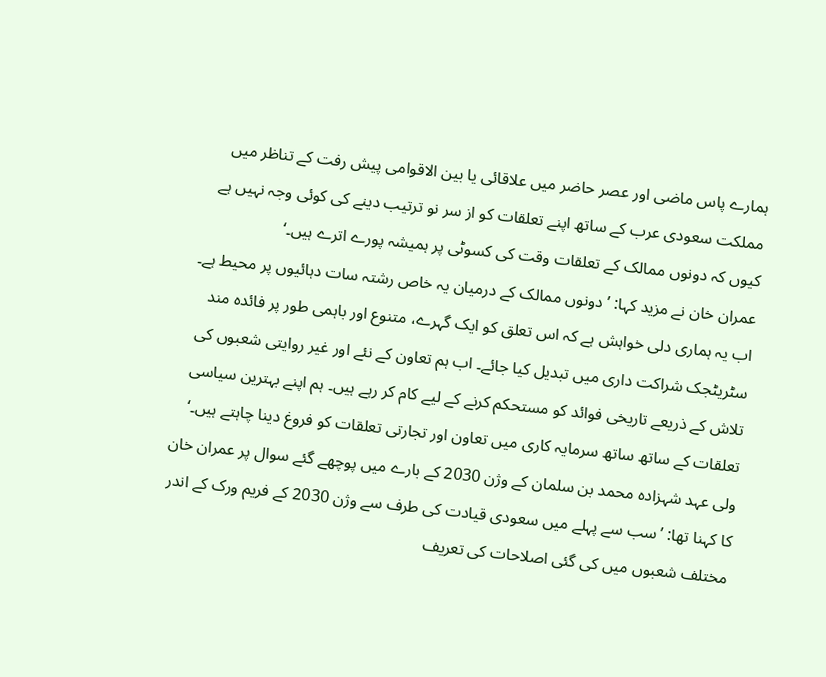ہمارے پاس ماضی اور عصر حاضر میں علاقائی یا بین الاقوامی پیش رفت کے تناظر میں مملکت سعودی عرب کے ساتھ اپنے تعلقات کو از سر نو ترتیب دینے کی کوئی وجہ نہیں ہے کیوں کہ دونوں ممالک کے تعلقات وقت کی کسوٹی پر ہمیشہ پورے اترے ہیں۔‘
عمران خان نے مزید کہا: ’دونوں ممالک کے درمیان یہ خاص رشتہ سات دہائیوں پر محیط ہے۔ اب یہ ہماری دلی خواہش ہے کہ اس تعلق کو ایک گہرے، متنوع اور باہمی طور پر فائدہ مند سٹریٹجک شراکت داری میں تبدیل کیا جائے۔ اب ہم تعاون کے نئے اور غیر روایتی شعبوں کی تلاش کے ذریعے تاریخی فوائد کو مستحکم کرنے کے لیے کام کر رہے ہیں۔ ہم اپنے بہترین سیاسی تعلقات کے ساتھ ساتھ سرمایہ کاری میں تعاون اور تجارتی تعلقات کو فروغ دینا چاہتے ہیں۔‘
ولی عہد شہزادہ محمد بن سلمان کے وژن 2030 کے بارے میں پوچھے گئے سوال پر عمران خان کا کہنا تھا: ’سب سے پہلے میں سعودی قیادت کی طرف سے وژن 2030 کے فریم ورک کے اندر مختلف شعبوں میں کی گئی اصلاحات کی تعریف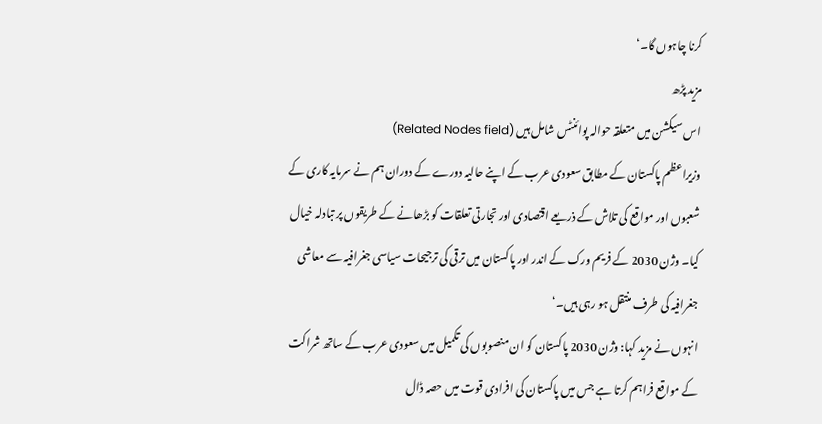کرنا چاہوں گا۔‘
مزید پڑھ
اس سیکشن میں متعلقہ حوالہ پوائنٹس شامل ہیں (Related Nodes field)
وزیراعظم پاکستان کے مطابق سعودی عرب کے اپنے حالیہ دورے کے دوران ہم نے سرمایہ کاری کے شعبوں اور مواقع کی تلاش کے ذریعے اقتصادی اور تجارتی تعلقات کو بڑھانے کے طریقوں پر تبادلہ خیال کیا۔ وژن 2030 کے فریم ورک کے اندر اور پاکستان میں ترقی کی ترجیحات سیاسی جغرافیہ سے معاشی جغرافیہ کی طرف منتقل ہو رہی ہیں۔‘
انہوں نے مزید کہا: وژن 2030 پاکستان کو ان منصوبوں کی تکمیل میں سعودی عرب کے ساتھ شراکت کے مواقع فراہم کرتا ہے جس میں پاکستان کی افرادی قوت میں حصہ ڈال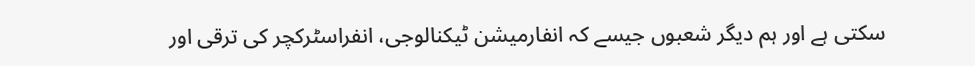سکتی ہے اور ہم دیگر شعبوں جیسے کہ انفارمیشن ٹیکنالوجی، انفراسٹرکچر کی ترقی اور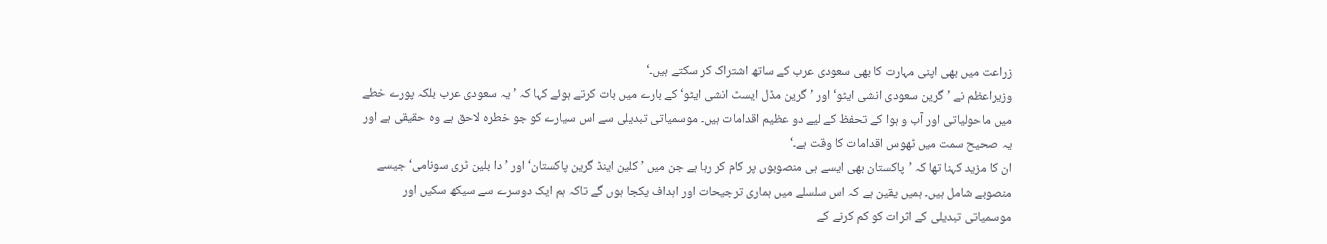زراعت میں بھی اپنی مہارت کا بھی سعودی عرب کے ساتھ اشتراک کر سکتے ہیں۔‘
وزیراعظم نے ’گرین سعودی انشی ایٹو‘ اور ’گرین مڈل ایسٹ انشی ایٹو‘ کے بارے میں بات کرتے ہوئے کہا کہ ’یہ سعودی عرب بلکہ پورے خطے میں ماحولیاتی اور آب و ہوا کے تحفظ کے لیے دو عظیم اقدامات ہیں۔ موسمیاتی تبدیلی سے اس سیارے کو جو خطرہ لاحق ہے وہ حقیقی ہے اور یہ صحیح سمت میں ٹھوس اقدامات کا وقت ہے۔‘
ان کا مزید کہنا تھا کہ ’پاکستان بھی ایسے ہی منصوبوں پر کام کر رہا ہے جن میں ’کلین اینڈ گرین پاکستان‘ اور ’دا بلین ٹری سونامی‘ جیسے منصوبے شامل ہیں۔ ہمیں یقین ہے کہ اس سلسلے میں ہماری ترجیحات اور اہداف یکجا ہوں گے تاکہ ہم ایک دوسرے سے سیکھ سکیں اور موسمیاتی تبدیلی کے اثرات کو کم کرنے کے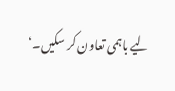لیے باہمی تعاون کر سکیں۔‘